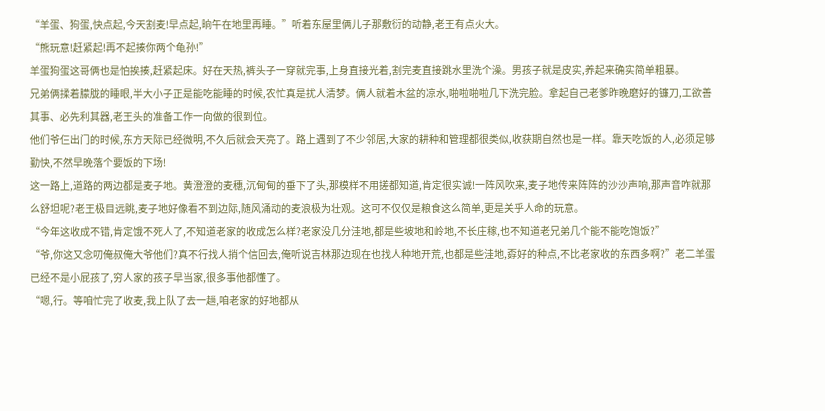“羊蛋、狗蛋,快点起,今天割麦!早点起,晌午在地里再睡。”听着东屋里俩儿子那敷衍的动静,老王有点火大。
“熊玩意!赶紧起!再不起揍你两个龟孙!”
羊蛋狗蛋这哥俩也是怕挨揍,赶紧起床。好在天热,裤头子一穿就完事,上身直接光着,割完麦直接跳水里洗个澡。男孩子就是皮实,养起来确实简单粗暴。
兄弟俩揉着朦胧的睡眼,半大小子正是能吃能睡的时候,农忙真是扰人清梦。俩人就着木盆的凉水,啪啦啪啦几下洗完脸。拿起自己老爹昨晚磨好的镰刀,工欲善其事、必先利其器,老王头的准备工作一向做的很到位。
他们爷仨出门的时候,东方天际已经微明,不久后就会天亮了。路上遇到了不少邻居,大家的耕种和管理都很类似,收获期自然也是一样。靠天吃饭的人,必须足够勤快,不然早晚落个要饭的下场!
这一路上,道路的两边都是麦子地。黄澄澄的麦穗,沉甸甸的垂下了头,那模样不用搓都知道,肯定很实诚!一阵风吹来,麦子地传来阵阵的沙沙声响,那声音咋就那么舒坦呢?老王极目远眺,麦子地好像看不到边际,随风涌动的麦浪极为壮观。这可不仅仅是粮食这么简单,更是关乎人命的玩意。
“今年这收成不错,肯定饿不死人了,不知道老家的收成怎么样?老家没几分洼地,都是些坡地和岭地,不长庄稼,也不知道老兄弟几个能不能吃饱饭?”
“爷,你这又念叨俺叔俺大爷他们?真不行找人捎个信回去,俺听说吉林那边现在也找人种地开荒,也都是些洼地,孬好的种点,不比老家收的东西多啊?”老二羊蛋已经不是小屁孩了,穷人家的孩子早当家,很多事他都懂了。
“嗯,行。等咱忙完了收麦,我上队了去一趟,咱老家的好地都从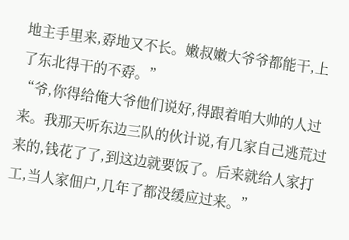地主手里来,孬地又不长。嫩叔嫩大爷爷都能干,上了东北得干的不孬。”
“爷,你得给俺大爷他们说好,得跟着咱大帅的人过来。我那天听东边三队的伙计说,有几家自己逃荒过来的,钱花了了,到这边就要饭了。后来就给人家打工,当人家佃户,几年了都没缓应过来。”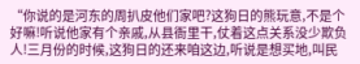“你说的是河东的周扒皮他们家吧?这狗日的熊玩意,不是个好嘛!听说他家有个亲戚,从县衙里干,仗着这点关系没少欺负人!三月份的时候,这狗日的还来咱这边,听说是想买地,叫民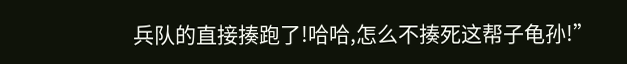兵队的直接揍跑了!哈哈,怎么不揍死这帮子龟孙!”